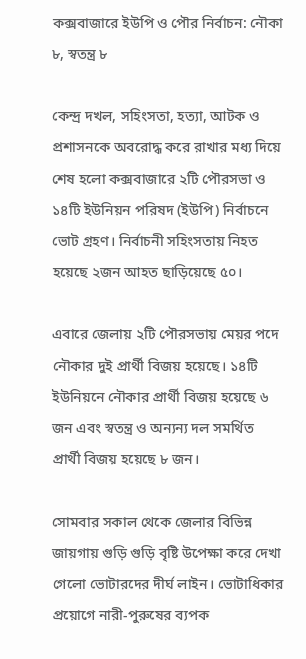কক্সবাজারে ইউপি ও পৌর নির্বাচন: নৌকা ৮, স্বতন্ত্র ৮

কেন্দ্র দখল, সহিংসতা, হত্যা, আটক ও প্রশাসনকে অবরোদ্ধ করে রাখার মধ্য দিয়ে শেষ হলো কক্সবাজারে ২টি পৌরসভা ও ১৪টি ইউনিয়ন পরিষদ (ইউপি) নির্বাচনে ভোট গ্রহণ। নির্বাচনী সহিংসতায় নিহত হয়েছে ২জন আহত ছাড়িয়েছে ৫০।

এবারে জেলায় ২টি পৌরসভায় মেয়র পদে নৌকার দুই প্রার্থী বিজয় হয়েছে। ১৪টি ইউনিয়নে নৌকার প্রার্থী বিজয় হয়েছে ৬ জন এবং স্বতন্ত্র ও অন্যন্য দল সমর্থিত প্রার্থী বিজয় হয়েছে ৮ জন।

সোমবার সকাল থেকে জেলার বিভিন্ন জায়গায় গুড়ি গুড়ি বৃষ্টি উপেক্ষা করে দেখা গেলো ভোটারদের দীর্ঘ লাইন। ভোটাধিকার প্রয়োগে নারী-পুরুষের ব্যপক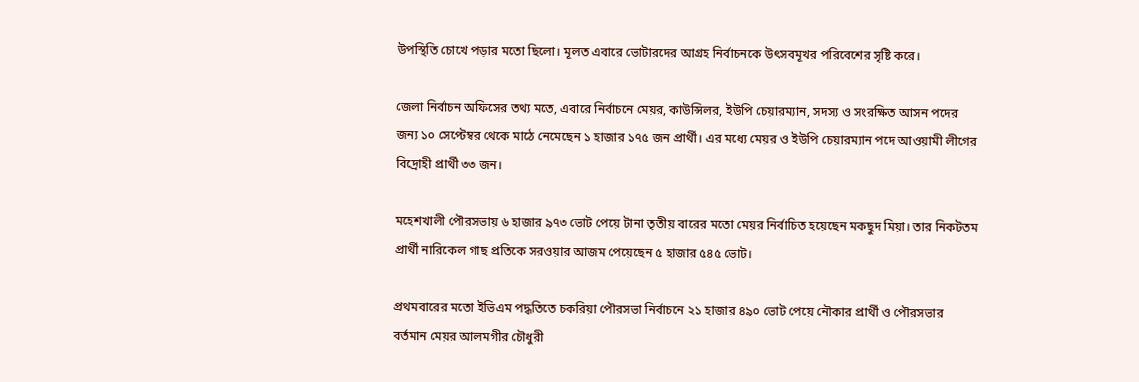উপস্থিতি চোখে পড়ার মতো ছিলো। মূলত এবারে ভোটারদের আগ্রহ নির্বাচনকে উৎসবমূখর পরিবেশের সৃষ্টি করে।

জেলা নির্বাচন অফিসের তথ্য মতে, এবারে নির্বাচনে মেয়র, কাউন্সিলর, ইউপি চেয়ারম্যান, সদস্য ও সংরক্ষিত আসন পদের জন্য ১০ সেপ্টেম্বর থেকে মাঠে নেমেছেন ১ হাজার ১৭৫ জন প্রার্থী। এর মধ্যে মেয়র ও ইউপি চেয়ারম্যান পদে আওয়ামী লীগের বিদ্রোহী প্রার্থী ৩৩ জন।

মহেশখালী পৌরসভায় ৬ হাজার ৯৭৩ ভোট পেয়ে টানা তৃতীয় বারের মতো মেয়র নির্বাচিত হয়েছেন মকছুদ মিয়া। তার নিকটতম প্রার্থী নারিকেল গাছ প্রতিকে সরওয়ার আজম পেয়েছেন ৫ হাজার ৫৪৫ ভোট।

প্রথমবারের মতো ইভিএম পদ্ধতিতে চকরিয়া পৌরসভা নির্বাচনে ২১ হাজার ৪৯০ ভোট পেয়ে নৌকার প্রার্থী ও পৌরসভার বর্তমান মেয়র আলমগীর চৌধুরী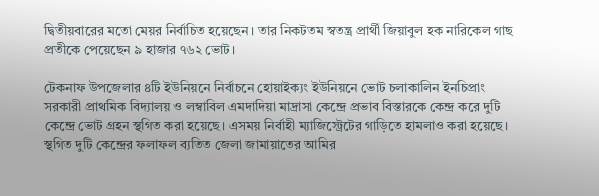দ্বিতীয়বারের মতো মেয়র নির্বাচিত হয়েছেন। তার নিকটতম স্বতন্ত্র প্রার্থী জিয়াবুল হক নারিকেল গাছ প্রতীকে পেয়েছেন ৯ হাজার ৭৬২ ভোট।

টেকনাফ উপজেলার ৪টি ইউনিয়নে নির্বাচনে হোয়াইক্যং ইউনিয়নে ভোট চলাকালিন ইনচিপ্রাং সরকারী প্রাথমিক বিদ্যালয় ও লম্বাবিল এমদাদিয়া মাদ্রাসা কেন্দ্রে প্রভাব বিস্তারকে কেন্দ্র করে দুটি কেন্দ্রে ভোট গ্রহন স্থগিত করা হয়েছে। এসময় নির্বাহী ম্যাজিস্ট্রেটের গাড়িতে হামলাও করা হয়েছে। স্থগিত দুটি কেন্দ্রের ফলাফল ব্যতিত জেলা জামায়াতের আমির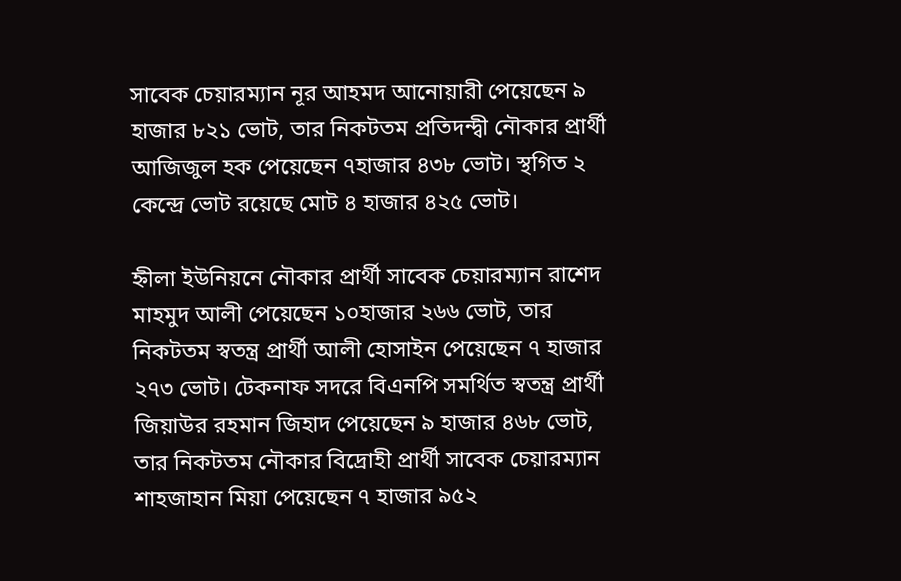সাবেক চেয়ারম্যান নূর আহমদ আনোয়ারী পেয়েছেন ৯ হাজার ৮২১ ভোট, তার নিকটতম প্রতিদন্দ্বী নৌকার প্রার্থী আজিজুল হক পেয়েছেন ৭হাজার ৪৩৮ ভোট। স্থগিত ২ কেন্দ্রে ভোট রয়েছে মোট ৪ হাজার ৪২৫ ভোট।

হ্নীলা ইউনিয়নে নৌকার প্রার্থী সাবেক চেয়ারম্যান রাশেদ মাহমুদ আলী পেয়েছেন ১০হাজার ২৬৬ ভোট, তার নিকটতম স্বতন্ত্র প্রার্থী আলী হোসাইন পেয়েছেন ৭ হাজার ২৭৩ ভোট। টেকনাফ সদরে বিএনপি সমর্থিত স্বতন্ত্র প্রার্থী জিয়াউর রহমান জিহাদ পেয়েছেন ৯ হাজার ৪৬৮ ভোট, তার নিকটতম নৌকার বিদ্রোহী প্রার্থী সাবেক চেয়ারম্যান শাহজাহান মিয়া পেয়েছেন ৭ হাজার ৯৫২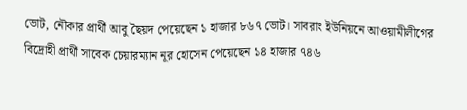ভোট, নৌকার প্রার্থী আবু ছৈয়দ পেয়েছেন ১ হাজার ৮৬৭ ভোট। সাবরাং ইউনিয়নে আওয়ামীলীগের বিদ্রোহী প্রার্থী সাবেক চেয়ারম্যান নূর হোসেন পেয়েছেন ১৪ হাজার ৭৪৬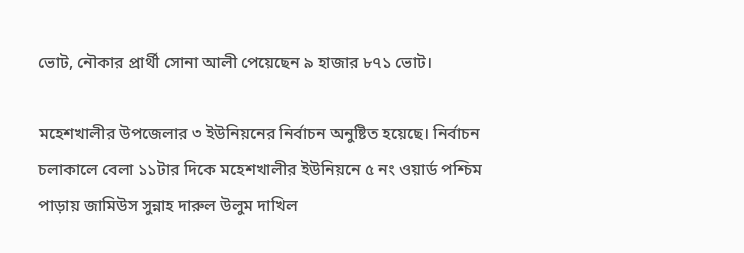ভোট, নৌকার প্রার্থী সোনা আলী পেয়েছেন ৯ হাজার ৮৭১ ভোট।

মহেশখালীর উপজেলার ৩ ইউনিয়নের নির্বাচন অনুষ্টিত হয়েছে। নির্বাচন চলাকালে বেলা ১১টার দিকে মহেশখালীর ইউনিয়নে ৫ নং ওয়ার্ড পশ্চিম পাড়ায় জামিউস সুন্নাহ দারুল উলুম দাখিল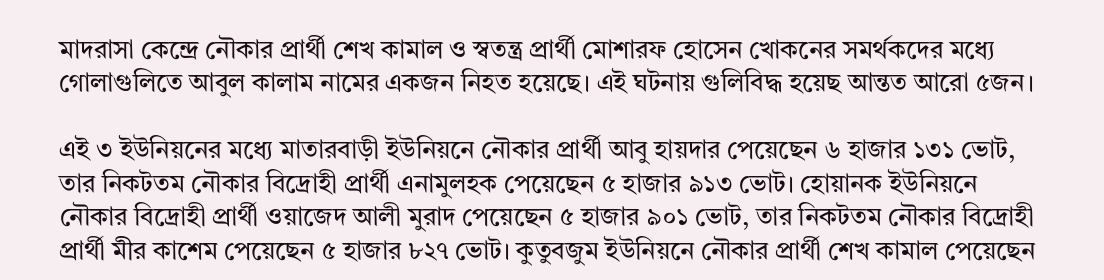মাদরাসা কেন্দ্রে নৌকার প্রার্থী শেখ কামাল ও স্বতন্ত্র প্রার্থী মোশারফ হোসেন খোকনের সমর্থকদের মধ্যে গোলাগুলিতে আবুল কালাম নামের একজন নিহত হয়েছে। এই ঘটনায় গুলিবিদ্ধ হয়েছ আন্তত আরো ৫জন।

এই ৩ ইউনিয়নের মধ্যে মাতারবাড়ী ইউনিয়নে নৌকার প্রার্থী আবু হায়দার পেয়েছেন ৬ হাজার ১৩১ ভোট, তার নিকটতম নৌকার বিদ্রোহী প্রার্থী এনামুলহক পেয়েছেন ৫ হাজার ৯১৩ ভোট। হোয়ানক ইউনিয়নে নৌকার বিদ্রোহী প্রার্থী ওয়াজেদ আলী মুরাদ পেয়েছেন ৫ হাজার ৯০১ ভোট, তার নিকটতম নৌকার বিদ্রোহী প্রার্থী মীর কাশেম পেয়েছেন ৫ হাজার ৮২৭ ভোট। কুতুবজুম ইউনিয়নে নৌকার প্রার্থী শেখ কামাল পেয়েছেন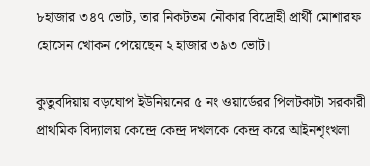৮হাজার ৩৪৭ ভোট, তার নিকটতম নৌকার বিদ্রোহী প্রার্থী মোশারফ হোসেন খোকন পেয়েছেন ২ হাজার ৩৯৩ ভোট।

কুতুবদিয়ায় বড়ঘোপ ইউনিয়নের ৫ নং ওয়ার্ডেরর পিলটকাটা সরকারী প্রাথমিক বিদ্যালয় কেন্দ্রে কেন্দ্র দখলকে কেন্দ্র করে আইনশৃংখলা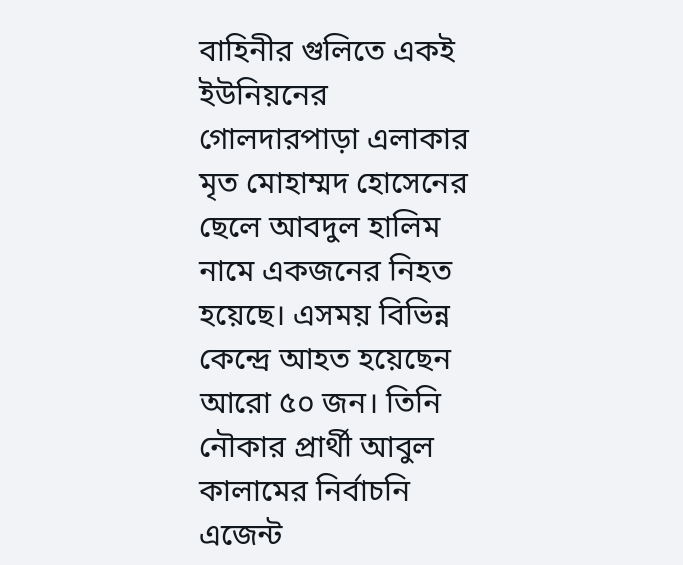বাহিনীর গুলিতে একই ইউনিয়নের গোলদারপাড়া এলাকার মৃত মোহাম্মদ হোসেনের ছেলে আবদুল হালিম নামে একজনের নিহত হয়েছে। এসময় বিভিন্ন কেন্দ্রে আহত হয়েছেন আরো ৫০ জন। তিনি নৌকার প্রার্থী আবুল কালামের নির্বাচনি এজেন্ট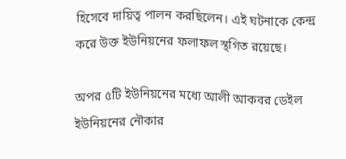হিসেবে দায়িত্ব পালন করছিলেন। এই ঘটনাকে কেন্দ্র করে উক্ত ইউনিয়নের ফলাফল স্থগিত রয়েছে।

অপর ৫টি ইউনিয়নের মধ্যে আলী আকবর ডেইল ইউনিয়নের নৌকার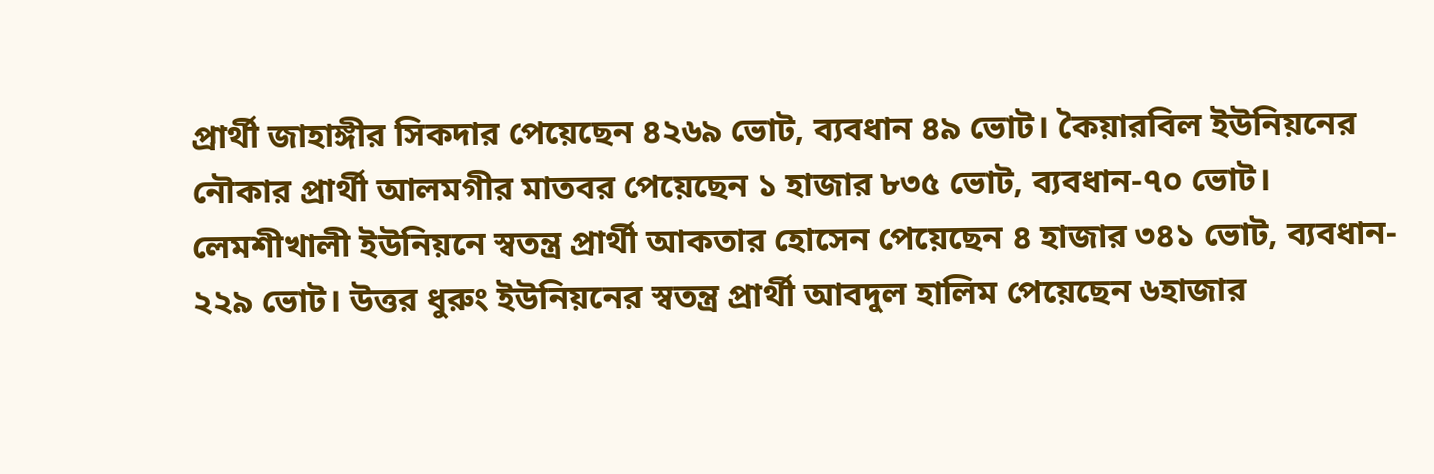প্রার্থী জাহাঙ্গীর সিকদার পেয়েছেন ৪২৬৯ ভোট, ব্যবধান ৪৯ ভোট। কৈয়ারবিল ইউনিয়নের নৌকার প্রার্থী আলমগীর মাতবর পেয়েছেন ১ হাজার ৮৩৫ ভোট, ব্যবধান-৭০ ভোট। লেমশীখালী ইউনিয়নে স্বতন্ত্র প্রার্থী আকতার হোসেন পেয়েছেন ৪ হাজার ৩৪১ ভোট, ব্যবধান- ২২৯ ভোট। উত্তর ধুরুং ইউনিয়নের স্বতন্ত্র প্রার্থী আবদুল হালিম পেয়েছেন ৬হাজার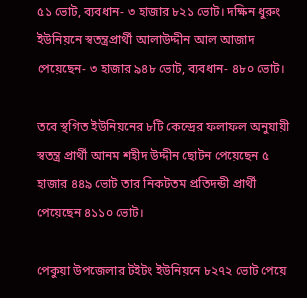৫১ ভোট, ব্যবধান- ৩ হাজার ৮২১ ভোট। দক্ষিন ধুরুং ইউনিয়নে স্বতন্ত্রপ্রার্থী আলাউদ্দীন আল আজাদ পেয়েছেন- ৩ হাজার ৯৪৮ ভোট, ব্যবধান- ৪৮০ ভোট।

তবে স্থগিত ইউনিয়নের ৮টি কেন্দ্রের ফলাফল অনুযায়ী স্বতন্ত্র প্রার্থী আনম শহীদ উদ্দীন ছোটন পেয়েছেন ৫ হাজার ৪৪৯ ভোট তার নিকটতম প্রতিদন্ডী প্রার্থী পেয়েছেন ৪১১০ ভোট।

পেকুয়া উপজেলার টইটং ইউনিয়নে ৮২৭২ ভোট পেয়ে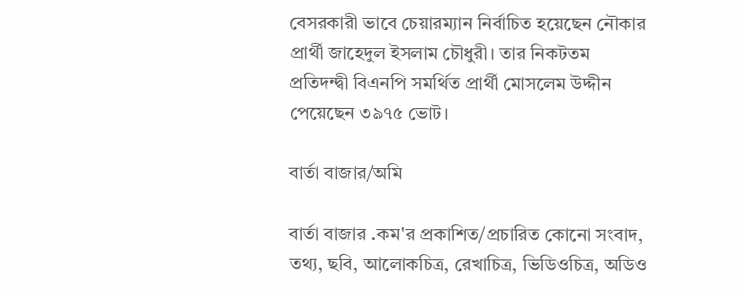বেসরকারী ভাবে চেয়ারম্যান নির্বাচিত হয়েছেন নৌকার প্রার্থী জাহেদুল ইসলাম চৌধুরী। তার নিকটতম প্রতিদন্দ্বী বিএনপি সমর্থিত প্রার্থী মোসলেম উদ্দীন পেয়েছেন ৩৯৭৫ ভোট।

বার্তা বাজার/অমি

বার্তা বাজার .কম'র প্রকাশিত/প্রচারিত কোনো সংবাদ, তথ্য, ছবি, আলোকচিত্র, রেখাচিত্র, ভিডিওচিত্র, অডিও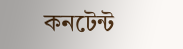কনটেন্ট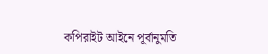কপিরাইট আইনে পূর্বানুমতি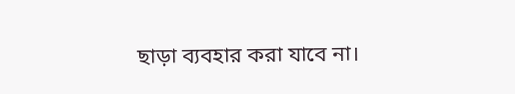ছাড়া ব্যবহার করা যাবে না।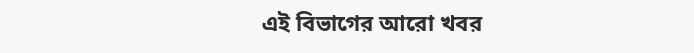এই বিভাগের আরো খবর